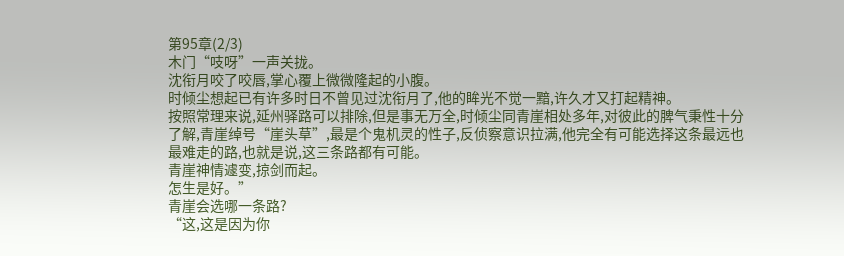第95章(2/3)
木门“吱呀”一声关拢。
沈衔月咬了咬唇,掌心覆上微微隆起的小腹。
时倾尘想起已有许多时日不曾见过沈衔月了,他的眸光不觉一黯,许久才又打起精神。
按照常理来说,延州驿路可以排除,但是事无万全,时倾尘同青崖相处多年,对彼此的脾气秉性十分了解,青崖绰号“崖头草”,最是个鬼机灵的性子,反侦察意识拉满,他完全有可能选择这条最远也最难走的路,也就是说,这三条路都有可能。
青崖神情遽变,掠剑而起。
怎生是好。”
青崖会选哪一条路?
“这,这是因为你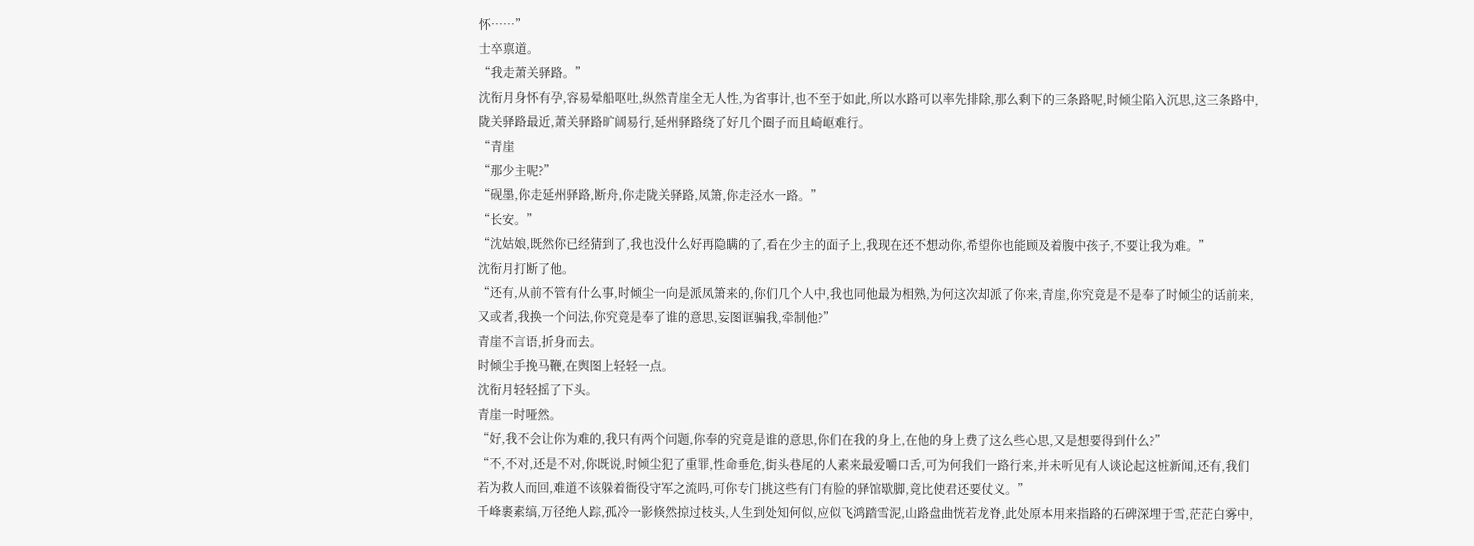怀……”
士卒禀道。
“我走萧关驿路。”
沈衔月身怀有孕,容易晕船呕吐,纵然青崖全无人性,为省事计,也不至于如此,所以水路可以率先排除,那么剩下的三条路呢,时倾尘陷入沉思,这三条路中,陇关驿路最近,萧关驿路旷阔易行,延州驿路绕了好几个圈子而且崎岖难行。
“青崖
“那少主呢?”
“砚墨,你走延州驿路,断舟,你走陇关驿路,凤箫,你走泾水一路。”
“长安。”
“沈姑娘,既然你已经猜到了,我也没什么好再隐瞒的了,看在少主的面子上,我现在还不想动你,希望你也能顾及着腹中孩子,不要让我为难。”
沈衔月打断了他。
“还有,从前不管有什么事,时倾尘一向是派凤箫来的,你们几个人中,我也同他最为相熟,为何这次却派了你来,青崖,你究竟是不是奉了时倾尘的话前来,又或者,我换一个问法,你究竟是奉了谁的意思,妄图诓骗我,牵制他?”
青崖不言语,折身而去。
时倾尘手挽马鞭,在舆图上轻轻一点。
沈衔月轻轻摇了下头。
青崖一时哑然。
“好,我不会让你为难的,我只有两个问题,你奉的究竟是谁的意思,你们在我的身上,在他的身上费了这么些心思,又是想要得到什么?”
“不,不对,还是不对,你既说,时倾尘犯了重罪,性命垂危,街头巷尾的人素来最爱嚼口舌,可为何我们一路行来,并未听见有人谈论起这桩新闻,还有,我们若为救人而回,难道不该躲着衙役守军之流吗,可你专门挑这些有门有脸的驿馆歇脚,竟比使君还要仗义。”
千峰裹素缟,万径绝人踪,孤冷一影倏然掠过枝头,人生到处知何似,应似飞鸿踏雪泥,山路盘曲恍若龙脊,此处原本用来指路的石碑深埋于雪,茫茫白雾中,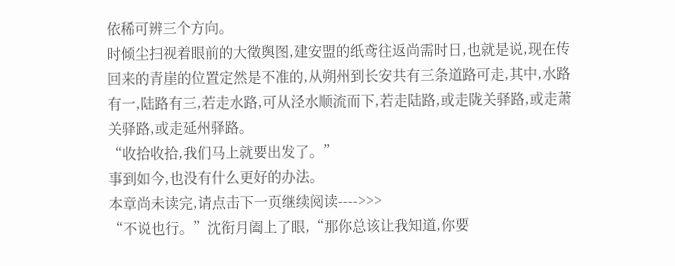依稀可辨三个方向。
时倾尘扫视着眼前的大徵舆图,建安盟的纸鸢往返尚需时日,也就是说,现在传回来的青崖的位置定然是不准的,从朔州到长安共有三条道路可走,其中,水路有一,陆路有三,若走水路,可从泾水顺流而下,若走陆路,或走陇关驿路,或走萧关驿路,或走延州驿路。
“收拾收拾,我们马上就要出发了。”
事到如今,也没有什么更好的办法。
本章尚未读完,请点击下一页继续阅读---->>>
“不说也行。”沈衔月阖上了眼,“那你总该让我知道,你要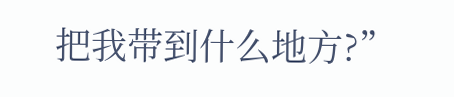把我带到什么地方?”